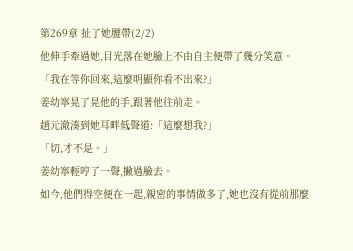第269章 扯了她腰帶(2/2)
他伸手牽過她,目光落在她臉上不由自主便帶了幾分笑意。
「我在等你回來,這麼明顯你看不出來?」
姜幼寧晃了晃他的手,跟著他往前走。
趙元澈湊到她耳畔低聲道:「這麼想我?」
「切,才不是。」
姜幼寧輕哼了一聲,撇過臉去。
如今,他們得空便在一起,親密的事情做多了,她也沒有從前那麼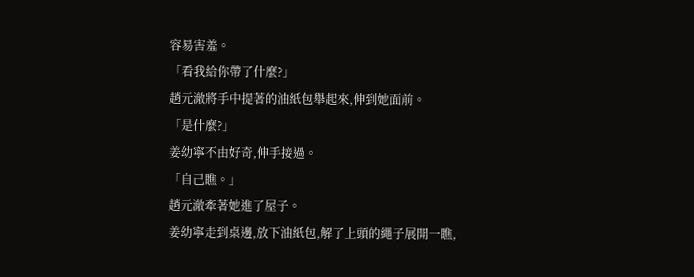容易害羞。
「看我給你帶了什麼?」
趙元澈將手中提著的油紙包舉起來,伸到她面前。
「是什麼?」
姜幼寧不由好奇,伸手接過。
「自己瞧。」
趙元澈牽著她進了屋子。
姜幼寧走到桌邊,放下油紙包,解了上頭的繩子展開一瞧,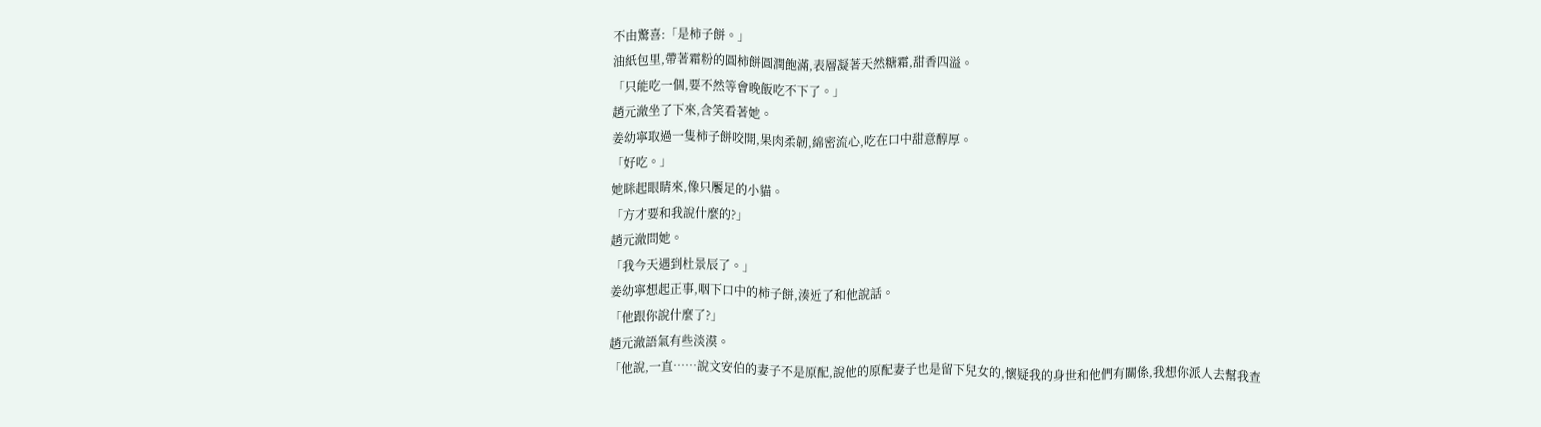不由驚喜:「是柿子餅。」
油紙包里,帶著霜粉的圓柿餅圓潤飽滿,表層凝著天然糖霜,甜香四溢。
「只能吃一個,要不然等會晚飯吃不下了。」
趙元澈坐了下來,含笑看著她。
姜幼寧取過一隻柿子餅咬開,果肉柔韌,綿密流心,吃在口中甜意醇厚。
「好吃。」
她眯起眼睛來,像只饜足的小貓。
「方才要和我說什麼的?」
趙元澈問她。
「我今天遇到杜景辰了。」
姜幼寧想起正事,咽下口中的柿子餅,湊近了和他說話。
「他跟你說什麼了?」
趙元澈語氣有些淡漠。
「他說,一直……說文安伯的妻子不是原配,說他的原配妻子也是留下兒女的,懷疑我的身世和他們有關係,我想你派人去幫我查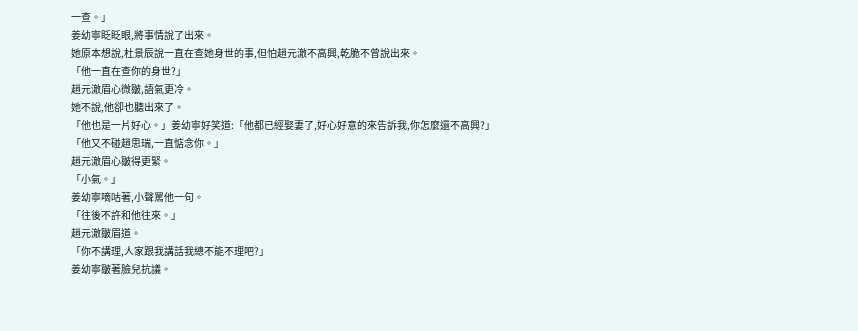一查。」
姜幼寧眨眨眼,將事情說了出來。
她原本想說,杜景辰說一直在查她身世的事,但怕趙元澈不高興,乾脆不曾說出來。
「他一直在查你的身世?」
趙元澈眉心微皺,語氣更冷。
她不說,他卻也聽出來了。
「他也是一片好心。」姜幼寧好笑道:「他都已經娶妻了,好心好意的來告訴我,你怎麼還不高興?」
「他又不碰趙思瑞,一直惦念你。」
趙元澈眉心皺得更緊。
「小氣。」
姜幼寧嘀咕著,小聲罵他一句。
「往後不許和他往來。」
趙元澈皺眉道。
「你不講理,人家跟我講話我總不能不理吧?」
姜幼寧皺著臉兒抗議。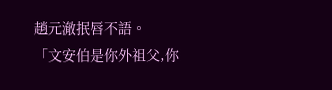趙元澈抿唇不語。
「文安伯是你外祖父,你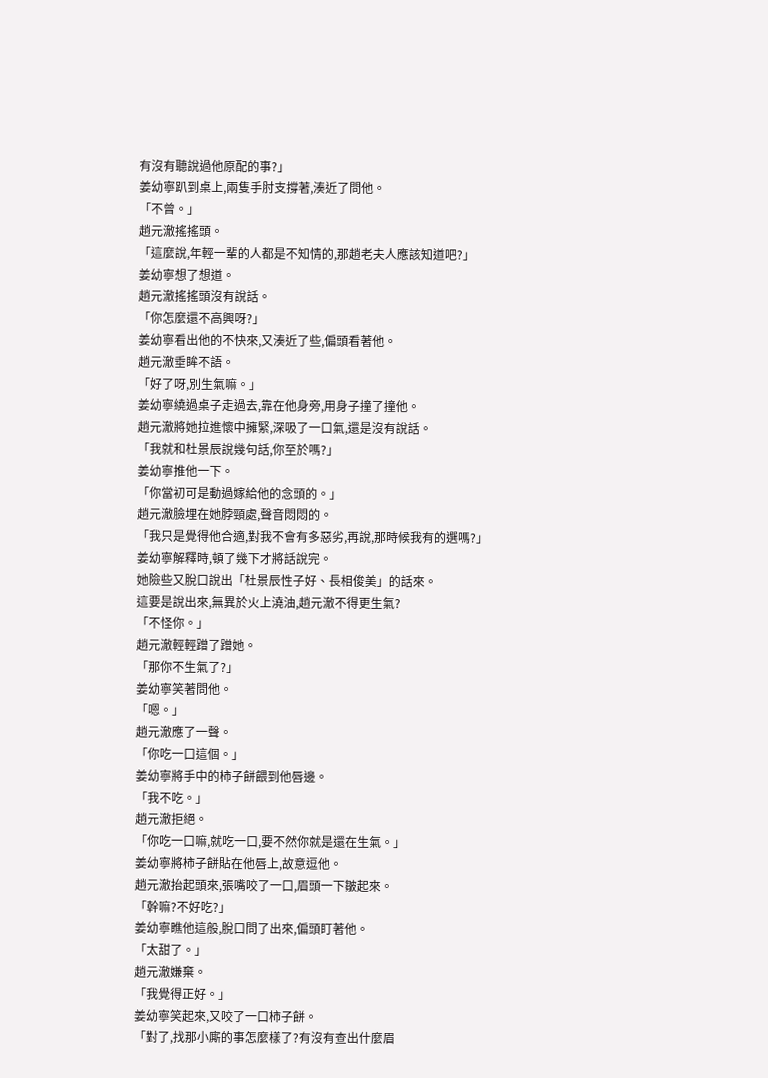有沒有聽說過他原配的事?」
姜幼寧趴到桌上,兩隻手肘支撐著,湊近了問他。
「不曾。」
趙元澈搖搖頭。
「這麼說,年輕一輩的人都是不知情的,那趙老夫人應該知道吧?」
姜幼寧想了想道。
趙元澈搖搖頭沒有說話。
「你怎麼還不高興呀?」
姜幼寧看出他的不快來,又湊近了些,偏頭看著他。
趙元澈垂眸不語。
「好了呀,別生氣嘛。」
姜幼寧繞過桌子走過去,靠在他身旁,用身子撞了撞他。
趙元澈將她拉進懷中擁緊,深吸了一口氣,還是沒有說話。
「我就和杜景辰說幾句話,你至於嗎?」
姜幼寧推他一下。
「你當初可是動過嫁給他的念頭的。」
趙元澈臉埋在她脖頸處,聲音悶悶的。
「我只是覺得他合適,對我不會有多惡劣,再說,那時候我有的選嗎?」
姜幼寧解釋時,頓了幾下才將話說完。
她險些又脫口說出「杜景辰性子好、長相俊美」的話來。
這要是說出來,無異於火上澆油,趙元澈不得更生氣?
「不怪你。」
趙元澈輕輕蹭了蹭她。
「那你不生氣了?」
姜幼寧笑著問他。
「嗯。」
趙元澈應了一聲。
「你吃一口這個。」
姜幼寧將手中的柿子餅餵到他唇邊。
「我不吃。」
趙元澈拒絕。
「你吃一口嘛,就吃一口,要不然你就是還在生氣。」
姜幼寧將柿子餅貼在他唇上,故意逗他。
趙元澈抬起頭來,張嘴咬了一口,眉頭一下皺起來。
「幹嘛?不好吃?」
姜幼寧瞧他這般,脫口問了出來,偏頭盯著他。
「太甜了。」
趙元澈嫌棄。
「我覺得正好。」
姜幼寧笑起來,又咬了一口柿子餅。
「對了,找那小廝的事怎麼樣了?有沒有查出什麼眉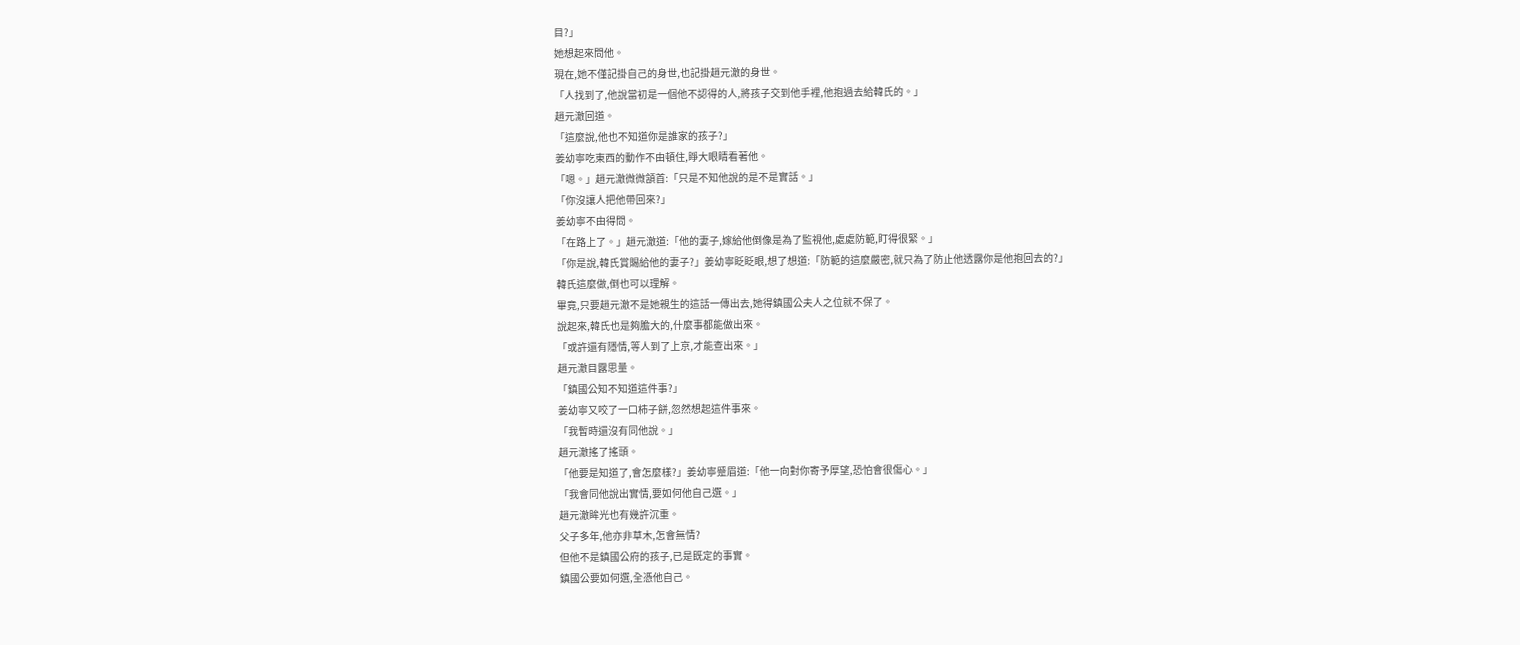目?」
她想起來問他。
現在,她不僅記掛自己的身世,也記掛趙元澈的身世。
「人找到了,他說當初是一個他不認得的人,將孩子交到他手裡,他抱過去給韓氏的。」
趙元澈回道。
「這麼說,他也不知道你是誰家的孩子?」
姜幼寧吃東西的動作不由頓住,睜大眼睛看著他。
「嗯。」趙元澈微微頷首:「只是不知他說的是不是實話。」
「你沒讓人把他帶回來?」
姜幼寧不由得問。
「在路上了。」趙元澈道:「他的妻子,嫁給他倒像是為了監視他,處處防範,盯得很緊。」
「你是說,韓氏賞賜給他的妻子?」姜幼寧眨眨眼,想了想道:「防範的這麼嚴密,就只為了防止他透露你是他抱回去的?」
韓氏這麼做,倒也可以理解。
畢竟,只要趙元澈不是她親生的這話一傳出去,她得鎮國公夫人之位就不保了。
說起來,韓氏也是夠膽大的,什麼事都能做出來。
「或許還有隱情,等人到了上京,才能查出來。」
趙元澈目露思量。
「鎮國公知不知道這件事?」
姜幼寧又咬了一口柿子餅,忽然想起這件事來。
「我暫時還沒有同他說。」
趙元澈搖了搖頭。
「他要是知道了,會怎麼樣?」姜幼寧蹙眉道:「他一向對你寄予厚望,恐怕會很傷心。」
「我會同他說出實情,要如何他自己選。」
趙元澈眸光也有幾許沉重。
父子多年,他亦非草木,怎會無情?
但他不是鎮國公府的孩子,已是既定的事實。
鎮國公要如何選,全憑他自己。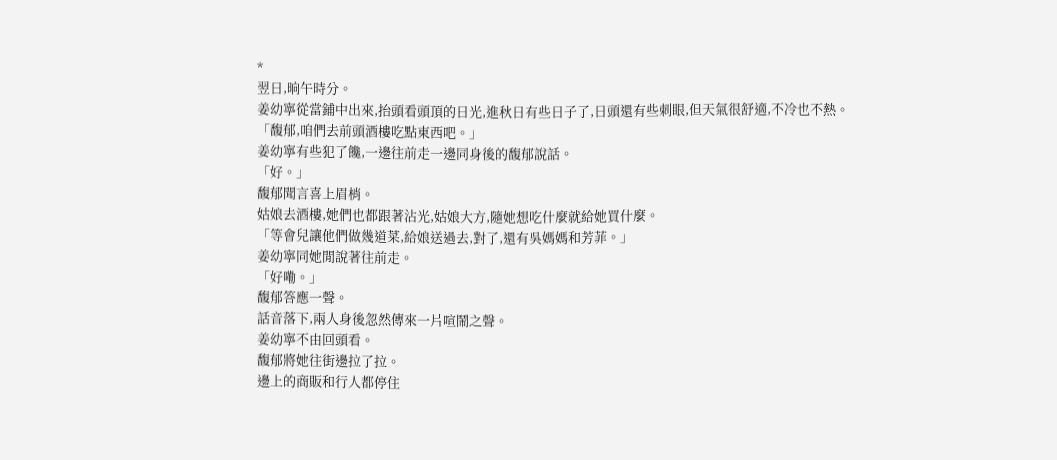*
翌日,晌午時分。
姜幼寧從當鋪中出來,抬頭看頭頂的日光,進秋日有些日子了,日頭還有些刺眼,但天氣很舒適,不冷也不熱。
「馥郁,咱們去前頭酒樓吃點東西吧。」
姜幼寧有些犯了饞,一邊往前走一邊同身後的馥郁說話。
「好。」
馥郁聞言喜上眉梢。
姑娘去酒樓,她們也都跟著沾光,姑娘大方,隨她想吃什麼就給她買什麼。
「等會兒讓他們做幾道菜,給娘送過去,對了,還有吳媽媽和芳菲。」
姜幼寧同她閒說著往前走。
「好嘞。」
馥郁答應一聲。
話音落下,兩人身後忽然傳來一片喧鬧之聲。
姜幼寧不由回頭看。
馥郁將她往街邊拉了拉。
邊上的商販和行人都停住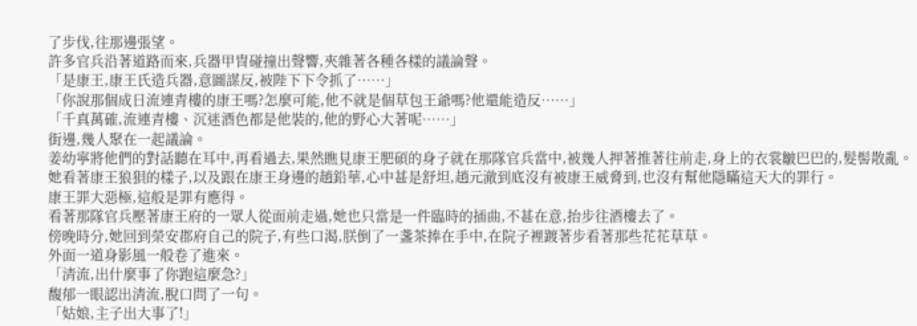了步伐,往那邊張望。
許多官兵沿著道路而來,兵器甲冑碰撞出聲響,夾雜著各種各樣的議論聲。
「是康王,康王氏造兵器,意圖謀反,被陛下下令抓了……」
「你說那個成日流連青樓的康王嗎?怎麼可能,他不就是個草包王爺嗎?他還能造反……」
「千真萬確,流連青樓、沉迷酒色都是他裝的,他的野心大著呢……」
街邊,幾人聚在一起議論。
姜幼寧將他們的對話聽在耳中,再看過去,果然瞧見康王肥碩的身子就在那隊官兵當中,被幾人押著推著往前走,身上的衣裳皺巴巴的,髮髻散亂。
她看著康王狼狽的樣子,以及跟在康王身邊的趙鉛華,心中甚是舒坦,趙元澈到底沒有被康王威脅到,也沒有幫他隱瞞這天大的罪行。
康王罪大惡極,這般是罪有應得。
看著那隊官兵壓著康王府的一眾人從面前走過,她也只當是一件臨時的插曲,不甚在意,抬步往酒樓去了。
傍晚時分,她回到榮安郡府自己的院子,有些口渴,朕倒了一盞茶捧在手中,在院子裡踱著步看著那些花花草草。
外面一道身影風一般卷了進來。
「清流,出什麼事了你跑這麼急?」
馥郁一眼認出清流,脫口問了一句。
「姑娘,主子出大事了!」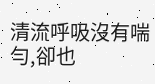清流呼吸沒有喘勻,卻也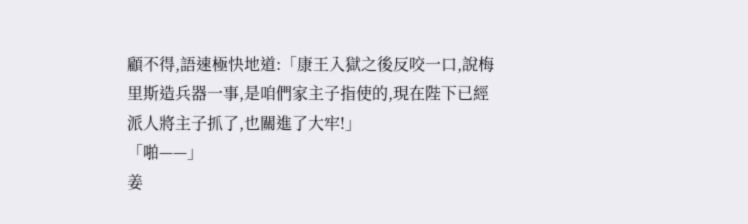顧不得,語速極快地道:「康王入獄之後反咬一口,說梅里斯造兵器一事,是咱們家主子指使的,現在陛下已經派人將主子抓了,也關進了大牢!」
「啪——」
姜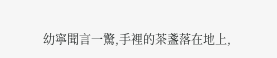幼寧聞言一驚,手裡的茶盞落在地上,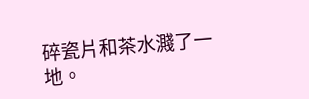碎瓷片和茶水濺了一地。